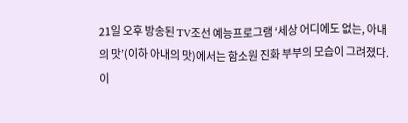21일 오후 방송된 TV조선 예능프로그램 ‘세상 어디에도 없는, 아내의 맛’(이하 아내의 맛)에서는 함소원 진화 부부의 모습이 그려졌다.
이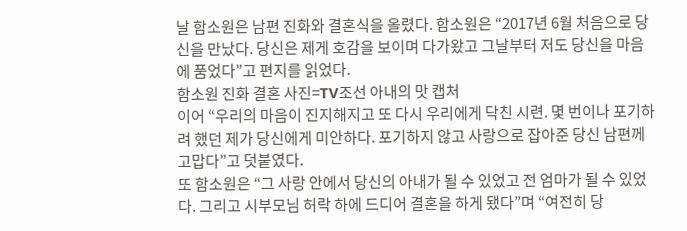날 함소원은 남편 진화와 결혼식을 올렸다. 함소원은 “2017년 6월 처음으로 당신을 만났다. 당신은 제게 호감을 보이며 다가왔고 그날부터 저도 당신을 마음에 품었다”고 편지를 읽었다.
함소원 진화 결혼 사진=TV조선 아내의 맛 캡처
이어 “우리의 마음이 진지해지고 또 다시 우리에게 닥친 시련. 몇 번이나 포기하려 했던 제가 당신에게 미안하다. 포기하지 않고 사랑으로 잡아준 당신 남편께 고맙다”고 덧붙였다.
또 함소원은 “그 사랑 안에서 당신의 아내가 될 수 있었고 전 엄마가 될 수 있었다. 그리고 시부모님 허락 하에 드디어 결혼을 하게 됐다”며 “여전히 당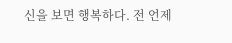신을 보면 행복하다. 전 언제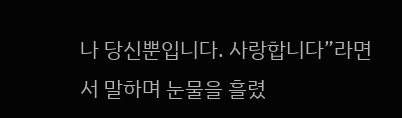나 당신뿐입니다. 사랑합니다”라면서 말하며 눈물을 흘렸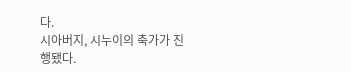다.
시아버지, 시누이의 축가가 진행됐다.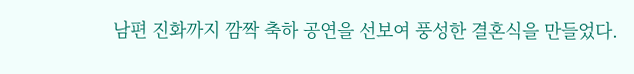남편 진화까지 깜짝 축하 공연을 선보여 풍성한 결혼식을 만들었다.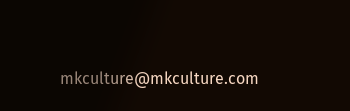mkculture@mkculture.com